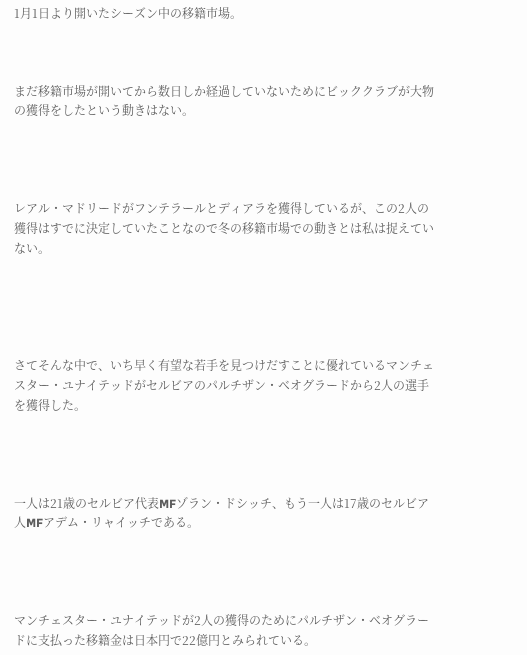1月1日より開いたシーズン中の移籍市場。



まだ移籍市場が開いてから数日しか経過していないためにビッククラブが大物の獲得をしたという動きはない。




レアル・マドリードがフンテラールとディアラを獲得しているが、この2人の獲得はすでに決定していたことなので冬の移籍市場での動きとは私は捉えていない。





さてそんな中で、いち早く有望な若手を見つけだすことに優れているマンチェスター・ユナイテッドがセルビアのパルチザン・ベオグラードから2人の選手を獲得した。




一人は21歳のセルビア代表MFゾラン・ドシッチ、もう一人は17歳のセルビア人MFアデム・リャイッチである。




マンチェスター・ユナイテッドが2人の獲得のためにパルチザン・ベオグラードに支払った移籍金は日本円で22億円とみられている。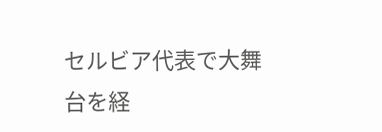セルビア代表で大舞台を経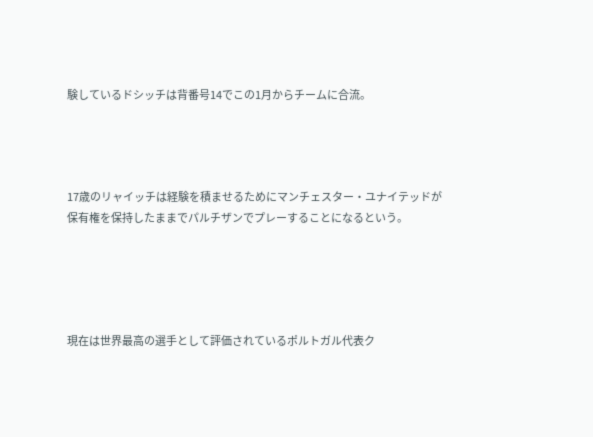験しているドシッチは背番号14でこの1月からチームに合流。




17歳のリャイッチは経験を積ませるためにマンチェスター・ユナイテッドが保有権を保持したままでパルチザンでプレーすることになるという。





現在は世界最高の選手として評価されているポルトガル代表ク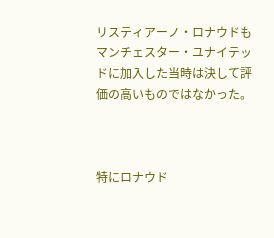リスティアーノ・ロナウドもマンチェスター・ユナイテッドに加入した当時は決して評価の高いものではなかった。



特にロナウド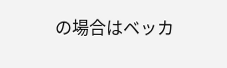の場合はベッカ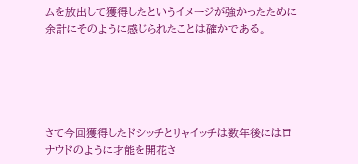ムを放出して獲得したというイメージが強かったために余計にそのように感じられたことは確かである。





さて今回獲得したドシッチとリャイッチは数年後にはロナウドのように才能を開花さ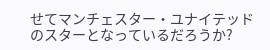せてマンチェスター・ユナイテッドのスターとなっているだろうか?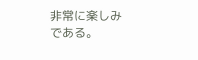非常に楽しみである。